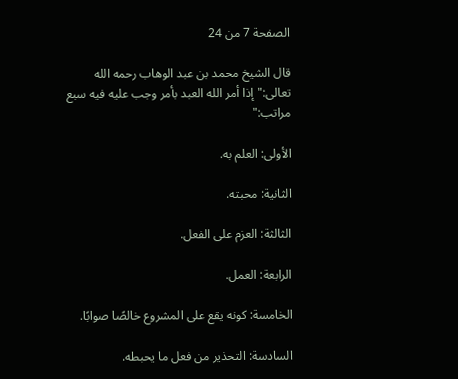الصفحة 7 من 24

قال الشيخ محمد بن عبد الوهاب رحمه الله تعالى:"إذا أمر الله العبد بأمر وجب عليه فيه سبع مراتب:"

الأولى: العلم به.

الثانية: محبته.

الثالثة: العزم على الفعل.

الرابعة: العمل.

الخامسة: كونه يقع على المشروع خالصًا صوابًا.

السادسة: التحذير من فعل ما يحبطه.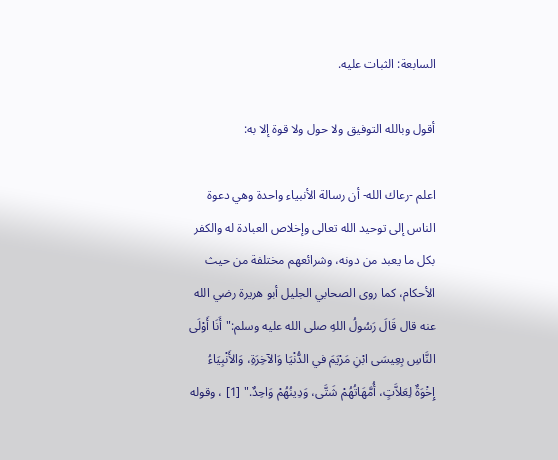السابعة: الثبات عليه.

أقول وبالله التوفيق ولا حول ولا قوة إلا به:

اعلم -رعاك الله- أن رسالة الأنبياء واحدة وهي دعوة الناس إلى توحيد الله تعالى وإخلاص العبادة له والكفر بكل ما يعبد من دونه، وشرائعهم مختلفة من حيث الأحكام، كما روى الصحابي الجليل أبو هريرة رضي الله عنه قال قَالَ رَسُولُ اللهِ صلى الله عليه وسلم:"أَنَا أَوْلَى النَّاسِ بِعِيسَى ابْنِ مَرْيَمَ في الدُّنْيَا وَالآخِرَةِ، وَالأَنْبِيَاءُ إِخْوَةٌ لِعَلاَّتٍ، أُمَّهَاتُهُمْ شَتَّى، وَدِينُهُمْ وَاحِدٌ." [1] ، وقوله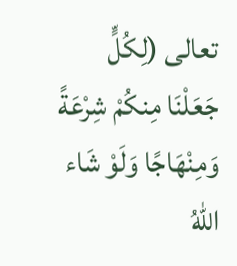تعالى (لِكُلٍّ جَعَلْنَا مِنكُمْ شِرْعَةً وَمِنْهَاجًا وَلَوْ شَاء اللّهُ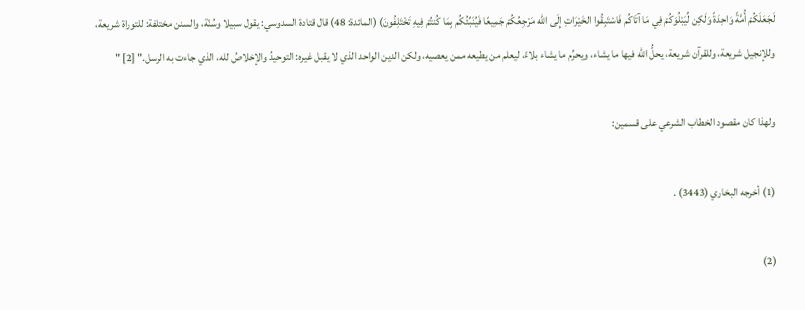لَجَعَلَكُمْ أُمَّةً وَاحِدَةً وَلَكِن لِّيَبْلُوَكُمْ فِي مَا آتَاكُم فَاسْتَبِقُوا الخَيْرَاتِ إِلَى الله مَرْجِعُكُمْ جَمِيعًا فَيُنَبِّئُكُم بِمَا كُنتُمْ فِيهِ تَخْتَلِفُونَ) (المائدة: 48) قال قتادة السدوسي: يقول سبيلا وسُنّة، والسنن مختلفة: للتوراة شريعة، وللإنجيل شريعة، وللقرآن شريعة، يحلُّ الله فيها ما يشاء، ويحرِّم ما يشاء بلاءً، ليعلم من يطيعه ممن يعصيه، ولكن الدين الواحد الذي لا يقبل غيره: التوحيدُ والإخلاصُ لله، الذي جاءت به الرسل." [2] "

ولهذا كان مقصود الخطاب الشرعي على قسمين:

(1) أخرجه البخاري (3443) .

(2)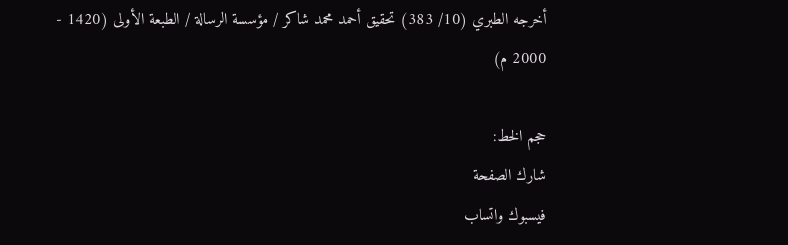أخرجه الطبري (10/ 383) تحقيق أحمد محمد شاكر / مؤسسة الرسالة / الطبعة الأولى (1420 - 2000 م)

حجم الخط:
شارك الصفحة
فيسبوك واتساب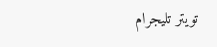تويتر تليجرام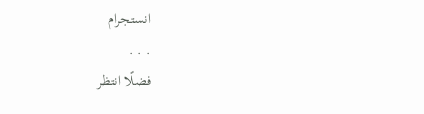انستجرام
. . .
فضلًا انتظر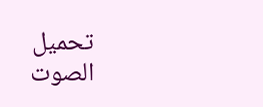تحميل الصوت